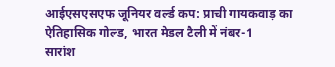आईएसएसएफ जूनियर वर्ल्ड कप: प्राची गायकवाड़ का ऐतिहासिक गोल्ड, भारत मेडल टैली में नंबर-1
सारांश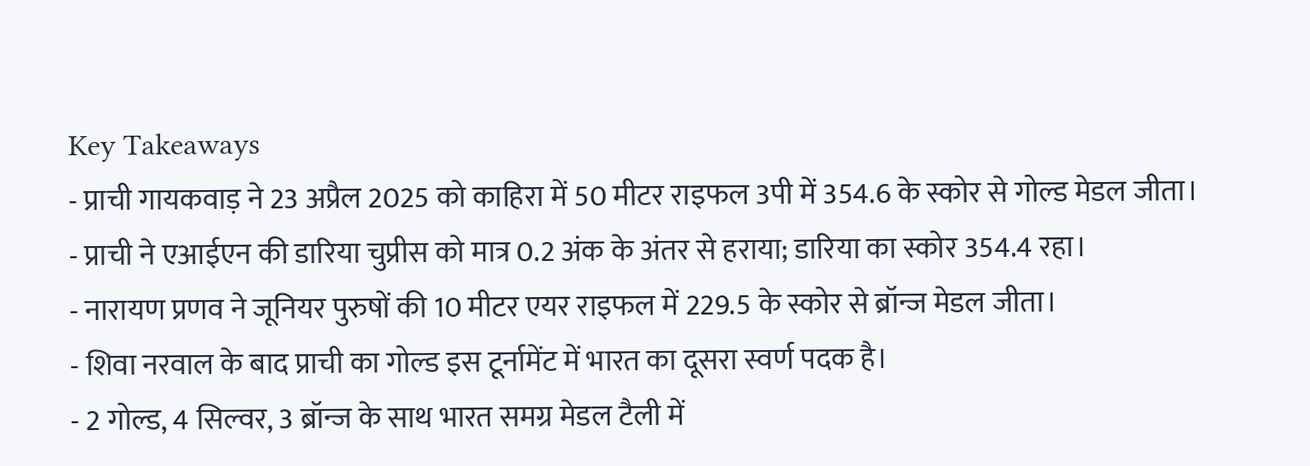Key Takeaways
- प्राची गायकवाड़ ने 23 अप्रैल 2025 को काहिरा में 50 मीटर राइफल 3पी में 354.6 के स्कोर से गोल्ड मेडल जीता।
- प्राची ने एआईएन की डारिया चुप्रीस को मात्र 0.2 अंक के अंतर से हराया; डारिया का स्कोर 354.4 रहा।
- नारायण प्रणव ने जूनियर पुरुषों की 10 मीटर एयर राइफल में 229.5 के स्कोर से ब्रॉन्ज मेडल जीता।
- शिवा नरवाल के बाद प्राची का गोल्ड इस टूर्नामेंट में भारत का दूसरा स्वर्ण पदक है।
- 2 गोल्ड, 4 सिल्वर, 3 ब्रॉन्ज के साथ भारत समग्र मेडल टैली में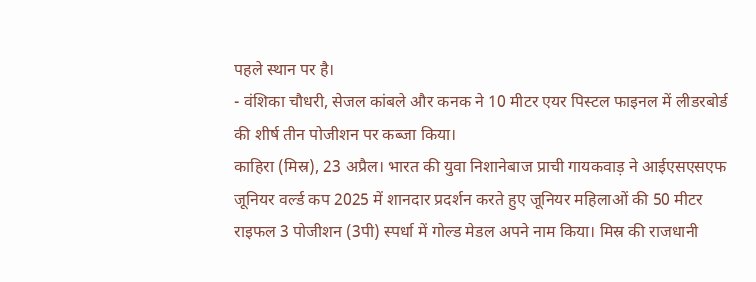पहले स्थान पर है।
- वंशिका चौधरी, सेजल कांबले और कनक ने 10 मीटर एयर पिस्टल फाइनल में लीडरबोर्ड की शीर्ष तीन पोजीशन पर कब्जा किया।
काहिरा (मिस्र), 23 अप्रैल। भारत की युवा निशानेबाज प्राची गायकवाड़ ने आईएसएसएफ जूनियर वर्ल्ड कप 2025 में शानदार प्रदर्शन करते हुए जूनियर महिलाओं की 50 मीटर राइफल 3 पोजीशन (3पी) स्पर्धा में गोल्ड मेडल अपने नाम किया। मिस्र की राजधानी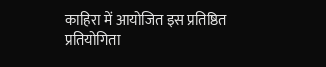काहिरा में आयोजित इस प्रतिष्ठित प्रतियोगिता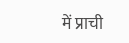में प्राची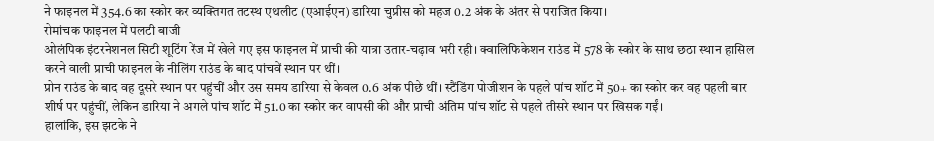ने फाइनल में 354.6 का स्कोर कर व्यक्तिगत तटस्थ एथलीट (एआईएन) डारिया चुप्रीस को महज 0.2 अंक के अंतर से पराजित किया।
रोमांचक फाइनल में पलटी बाजी
ओलंपिक इंटरनेशनल सिटी शूटिंग रेंज में खेले गए इस फाइनल में प्राची की यात्रा उतार-चढ़ाव भरी रही। क्वालिफिकेशन राउंड में 578 के स्कोर के साथ छठा स्थान हासिल करने वाली प्राची फाइनल के नीलिंग राउंड के बाद पांचवें स्थान पर थीं।
प्रोन राउंड के बाद वह दूसरे स्थान पर पहुंचीं और उस समय डारिया से केवल 0.6 अंक पीछे थीं। स्टैंडिंग पोजीशन के पहले पांच शॉट में 50+ का स्कोर कर वह पहली बार शीर्ष पर पहुंचीं, लेकिन डारिया ने अगले पांच शॉट में 51.0 का स्कोर कर वापसी की और प्राची अंतिम पांच शॉट से पहले तीसरे स्थान पर खिसक गईं।
हालांकि, इस झटके ने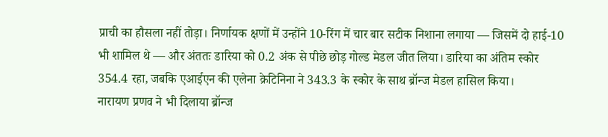प्राची का हौसला नहीं तोड़ा। निर्णायक क्षणों में उन्होंने 10-रिंग में चार बार सटीक निशाना लगाया — जिसमें दो हाई-10 भी शामिल थे — और अंततः डारिया को 0.2 अंक से पीछे छोड़ गोल्ड मेडल जीत लिया। डारिया का अंतिम स्कोर 354.4 रहा, जबकि एआईएन की एलेना क्रेटिनिना ने 343.3 के स्कोर के साथ ब्रॉन्ज मेडल हासिल किया।
नारायण प्रणव ने भी दिलाया ब्रॉन्ज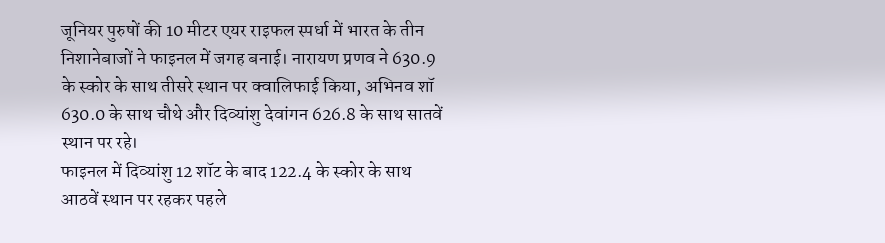जूनियर पुरुषों की 10 मीटर एयर राइफल स्पर्धा में भारत के तीन निशानेबाजों ने फाइनल में जगह बनाई। नारायण प्रणव ने 630.9 के स्कोर के साथ तीसरे स्थान पर क्वालिफाई किया, अभिनव शॉ 630.0 के साथ चौथे और दिव्यांशु देवांगन 626.8 के साथ सातवें स्थान पर रहे।
फाइनल में दिव्यांशु 12 शॉट के बाद 122.4 के स्कोर के साथ आठवें स्थान पर रहकर पहले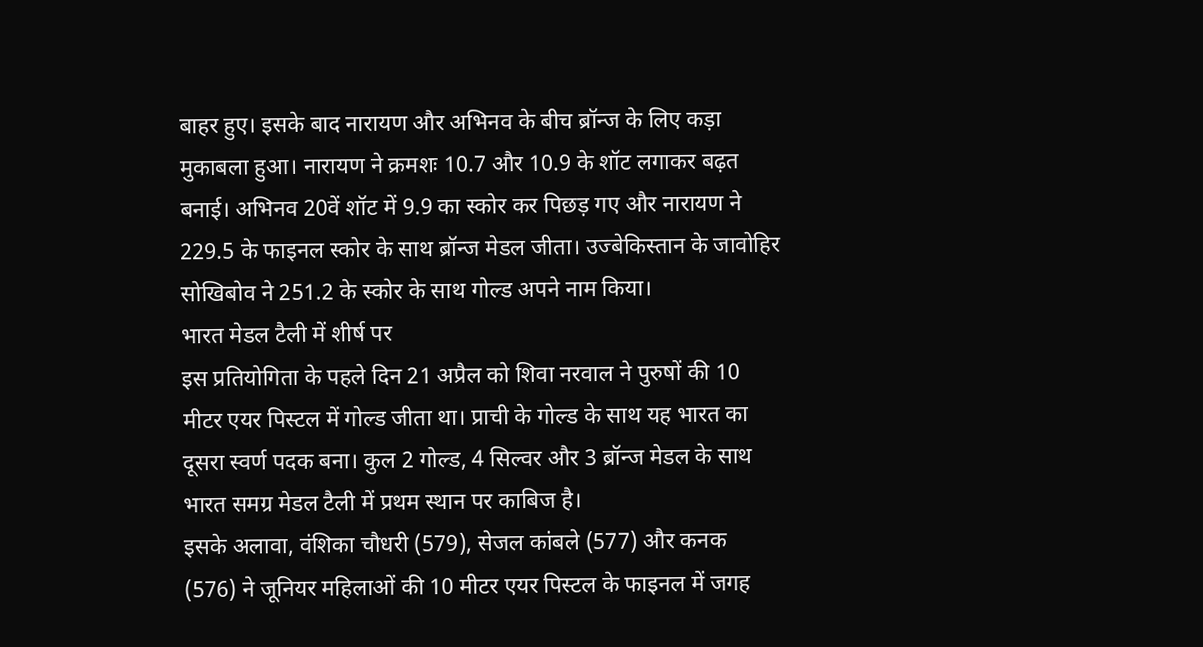बाहर हुए। इसके बाद नारायण और अभिनव के बीच ब्रॉन्ज के लिए कड़ा मुकाबला हुआ। नारायण ने क्रमशः 10.7 और 10.9 के शॉट लगाकर बढ़त बनाई। अभिनव 20वें शॉट में 9.9 का स्कोर कर पिछड़ गए और नारायण ने 229.5 के फाइनल स्कोर के साथ ब्रॉन्ज मेडल जीता। उज्बेकिस्तान के जावोहिर सोखिबोव ने 251.2 के स्कोर के साथ गोल्ड अपने नाम किया।
भारत मेडल टैली में शीर्ष पर
इस प्रतियोगिता के पहले दिन 21 अप्रैल को शिवा नरवाल ने पुरुषों की 10 मीटर एयर पिस्टल में गोल्ड जीता था। प्राची के गोल्ड के साथ यह भारत का दूसरा स्वर्ण पदक बना। कुल 2 गोल्ड, 4 सिल्वर और 3 ब्रॉन्ज मेडल के साथ भारत समग्र मेडल टैली में प्रथम स्थान पर काबिज है।
इसके अलावा, वंशिका चौधरी (579), सेजल कांबले (577) और कनक (576) ने जूनियर महिलाओं की 10 मीटर एयर पिस्टल के फाइनल में जगह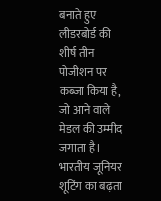बनाते हुए लीडरबोर्ड की शीर्ष तीन पोजीशन पर कब्जा किया है, जो आने वाले मेडल की उम्मीद जगाता है।
भारतीय जूनियर शूटिंग का बढ़ता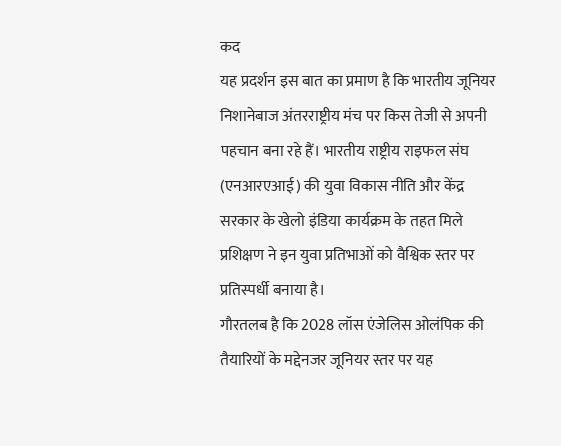कद
यह प्रदर्शन इस बात का प्रमाण है कि भारतीय जूनियर निशानेबाज अंतरराष्ट्रीय मंच पर किस तेजी से अपनी पहचान बना रहे हैं। भारतीय राष्ट्रीय राइफल संघ (एनआरएआई) की युवा विकास नीति और केंद्र सरकार के खेलो इंडिया कार्यक्रम के तहत मिले प्रशिक्षण ने इन युवा प्रतिभाओं को वैश्विक स्तर पर प्रतिस्पर्धी बनाया है।
गौरतलब है कि 2028 लॉस एंजेलिस ओलंपिक की तैयारियों के मद्देनजर जूनियर स्तर पर यह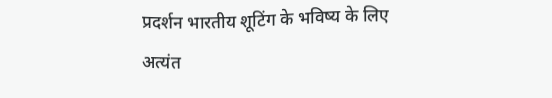प्रदर्शन भारतीय शूटिंग के भविष्य के लिए अत्यंत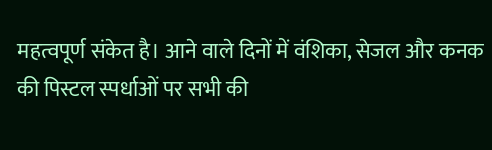महत्वपूर्ण संकेत है। आने वाले दिनों में वंशिका, सेजल और कनक की पिस्टल स्पर्धाओं पर सभी की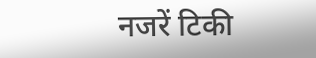नजरें टिकी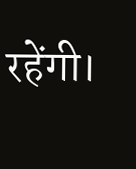रहेंगी।